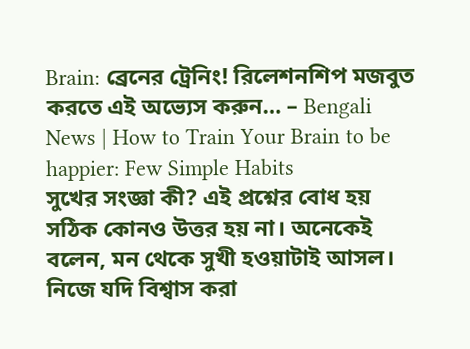Brain: ব্রেনের ট্রেনিং! রিলেশনশিপ মজবুত করতে এই অভ্যেস করুন… – Bengali News | How to Train Your Brain to be happier: Few Simple Habits
সুখের সংজ্ঞা কী? এই প্রশ্নের বোধ হয় সঠিক কোনও উত্তর হয় না। অনেকেই বলেন, মন থেকে সুখী হওয়াটাই আসল। নিজে যদি বিশ্বাস করা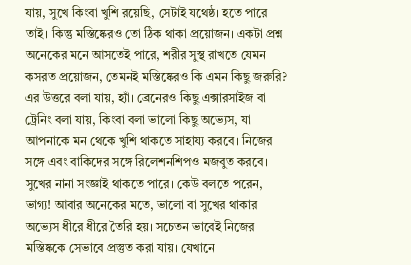যায়, সুখে কিংবা খুশি রয়েছি, সেটাই যথেষ্ঠ। হতে পারে তাই। কিন্তু মস্তিষ্কেরও তো ঠিক থাকা প্রয়োজন। একটা প্রশ্ন অনেকের মনে আসতেই পারে, শরীর সুস্থ রাখতে যেমন কসরত প্রয়োজন, তেমনই মস্তিষ্কেরও কি এমন কিছু জরুরি? এর উত্তরে বলা যায়, হ্যাঁ। ব্রেনেরও কিছু এক্সারসাইজ বা ট্রেনিং বলা যায়, কিংবা বলা ভালো কিছু অভ্যেস, যা আপনাকে মন থেকে খুশি থাকতে সাহায্য করবে। নিজের সঙ্গে এবং বাকিদের সঙ্গে রিলেশনশিপও মজবুত করবে।
সুখের নানা সংজ্ঞাই থাকতে পারে। কেউ বলতে পরেন, ভাগ্য! আবার অনেকের মতে, ভালো বা সুখের থাকার অভ্যেস ধীরে ধীরে তৈরি হয়। সচেতন ভাবেই নিজের মস্তিষ্ককে সেভাবে প্রস্তুত করা যায়। যেখানে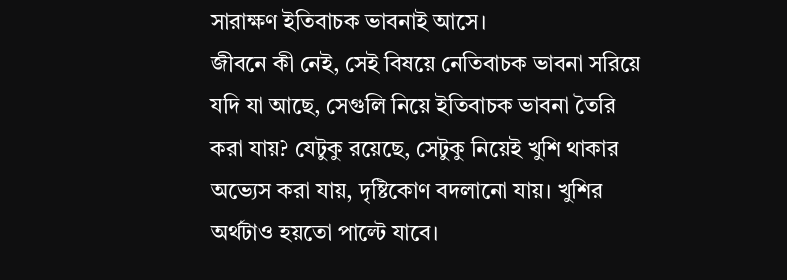সারাক্ষণ ইতিবাচক ভাবনাই আসে।
জীবনে কী নেই, সেই বিষয়ে নেতিবাচক ভাবনা সরিয়ে যদি যা আছে, সেগুলি নিয়ে ইতিবাচক ভাবনা তৈরি করা যায়? যেটুকু রয়েছে, সেটুকু নিয়েই খুশি থাকার অভ্যেস করা যায়, দৃষ্টিকোণ বদলানো যায়। খুশির অর্থটাও হয়তো পাল্টে যাবে।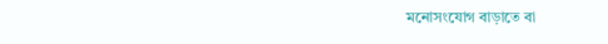মনোসংযোগ বাড়াতে বা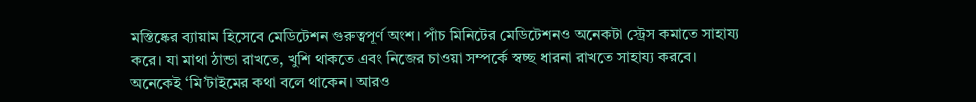মস্তিষ্কের ব্যায়াম হিসেবে মেডিটেশন গুরুত্বপূর্ণ অংশ। পাঁচ মিনিটের মেডিটেশনও অনেকটা স্ট্রেস কমাতে সাহায্য করে। যা মাথা ঠান্ডা রাখতে, খুশি থাকতে এবং নিজের চাওয়া সম্পর্কে স্বচ্ছ ধারনা রাখতে সাহায্য করবে।
অনেকেই ‘মি’টাইমের কথা বলে থাকেন। আরও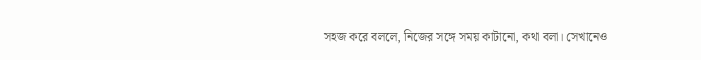সহজ করে বললে, নিজের সঙ্গে সময় কাটানো, কথা বলা। সেখানেও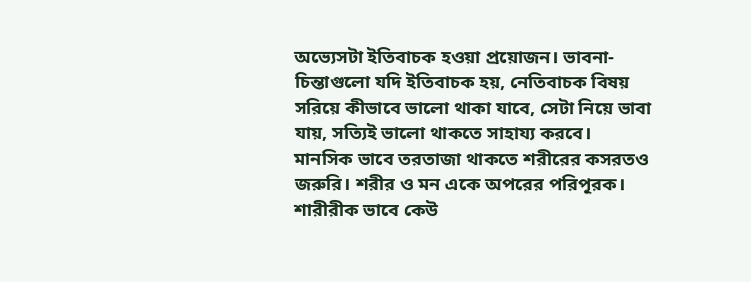অভ্যেসটা ইতিবাচক হওয়া প্রয়োজন। ভাবনা-চিন্তাগুলো যদি ইতিবাচক হয়, নেতিবাচক বিষয় সরিয়ে কীভাবে ভালো থাকা যাবে, সেটা নিয়ে ভাবা যায়, সত্যিই ভালো থাকতে সাহায্য করবে।
মানসিক ভাবে তরতাজা থাকতে শরীরের কসরতও জরুরি। শরীর ও মন একে অপরের পরিপূরক। শারীরীক ভাবে কেউ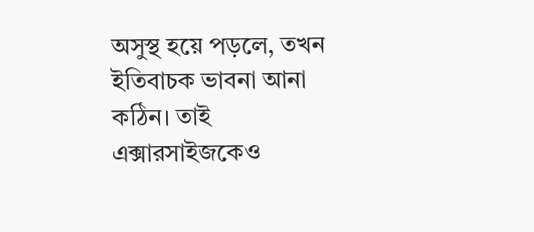অসুস্থ হয়ে পড়লে, তখন ইতিবাচক ভাবনা আনা কঠিন। তাই এক্সারসাইজকেও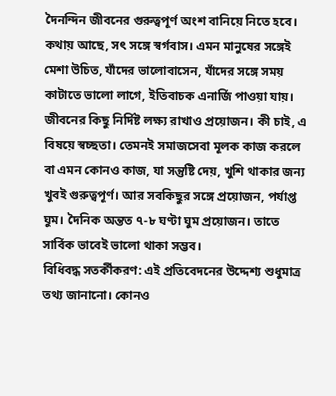দৈনন্দিন জীবনের গুরুত্বপূর্ণ অংশ বানিয়ে নিতে হবে।
কথায় আছে, সৎ সঙ্গে স্বর্গবাস। এমন মানুষের সঙ্গেই মেশা উচিত, যাঁদের ভালোবাসেন, যাঁদের সঙ্গে সময় কাটাতে ভালো লাগে, ইতিবাচক এনার্জি পাওয়া যায়।
জীবনের কিছু নির্দিষ্ট লক্ষ্য রাখাও প্রয়োজন। কী চাই, এ বিষয়ে স্বচ্ছতা। তেমনই সমাজসেবা মূলক কাজ করলে বা এমন কোনও কাজ, যা সন্তুষ্টি দেয়, খুশি থাকার জন্য খুবই গুরুত্বপূর্ণ। আর সবকিছুর সঙ্গে প্রয়োজন, পর্যাপ্ত ঘুম। দৈনিক অন্তত ৭-৮ ঘণ্টা ঘুম প্রয়োজন। তাতে সার্বিক ভাবেই ভালো থাকা সম্ভব।
বিধিবদ্ধ সতর্কীকরণ: এই প্রতিবেদনের উদ্দেশ্য শুধুমাত্র তথ্য জানানো। কোনও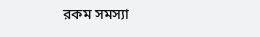রকম সমস্যা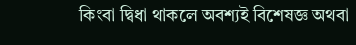কিংবা দ্বিধা থাকলে অবশ্যই বিশেষজ্ঞ অথবা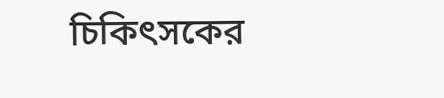চিকিৎসকের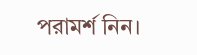পরামর্শ নিন।